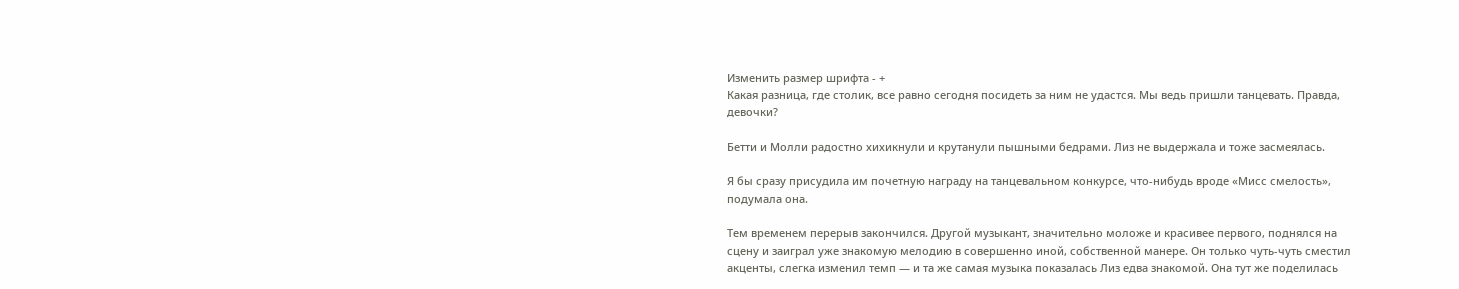Изменить размер шрифта - +
Какая разница, где столик, все равно сегодня посидеть за ним не удастся. Мы ведь пришли танцевать. Правда, девочки?

Бетти и Молли радостно хихикнули и крутанули пышными бедрами. Лиз не выдержала и тоже засмеялась.

Я бы сразу присудила им почетную награду на танцевальном конкурсе, что-нибудь вроде «Мисс смелость», подумала она.

Тем временем перерыв закончился. Другой музыкант, значительно моложе и красивее первого, поднялся на сцену и заиграл уже знакомую мелодию в совершенно иной, собственной манере. Он только чуть-чуть сместил акценты, слегка изменил темп — и та же самая музыка показалась Лиз едва знакомой. Она тут же поделилась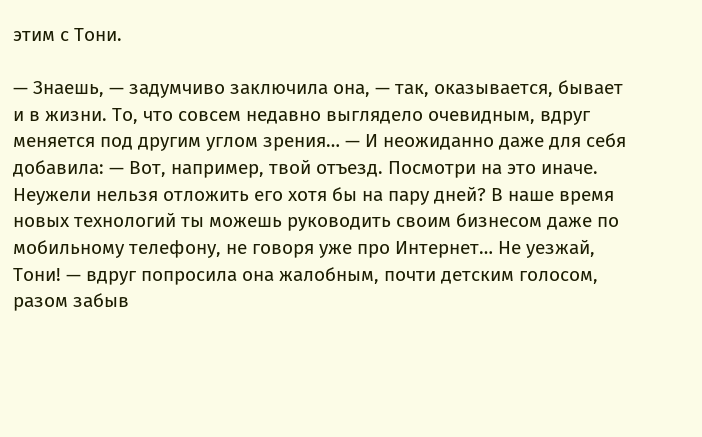этим с Тони.

— Знаешь, — задумчиво заключила она, — так, оказывается, бывает и в жизни. То, что совсем недавно выглядело очевидным, вдруг меняется под другим углом зрения… — И неожиданно даже для себя добавила: — Вот, например, твой отъезд. Посмотри на это иначе. Неужели нельзя отложить его хотя бы на пару дней? В наше время новых технологий ты можешь руководить своим бизнесом даже по мобильному телефону, не говоря уже про Интернет… Не уезжай, Тони! — вдруг попросила она жалобным, почти детским голосом, разом забыв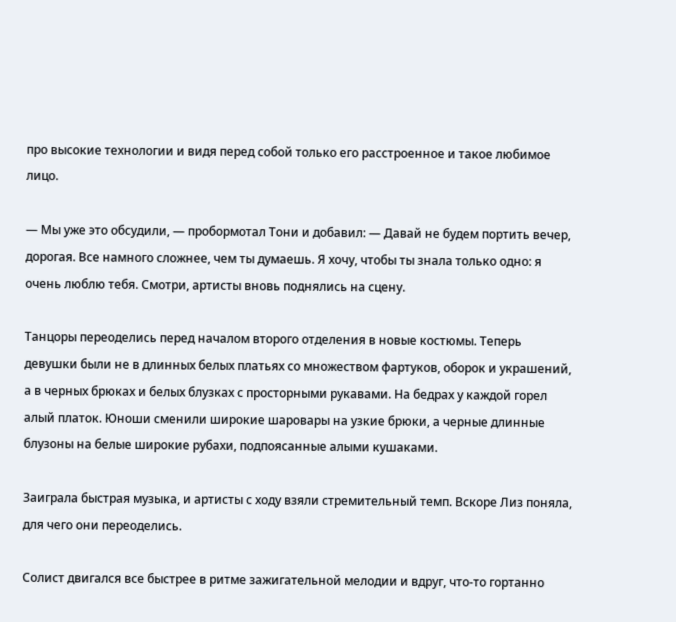про высокие технологии и видя перед собой только его расстроенное и такое любимое лицо.

— Мы уже это обсудили, — пробормотал Тони и добавил: — Давай не будем портить вечер, дорогая. Все намного сложнее, чем ты думаешь. Я хочу, чтобы ты знала только одно: я очень люблю тебя. Смотри, артисты вновь поднялись на сцену.

Танцоры переоделись перед началом второго отделения в новые костюмы. Теперь девушки были не в длинных белых платьях со множеством фартуков, оборок и украшений, а в черных брюках и белых блузках с просторными рукавами. На бедрах у каждой горел алый платок. Юноши сменили широкие шаровары на узкие брюки, а черные длинные блузоны на белые широкие рубахи, подпоясанные алыми кушаками.

Заиграла быстрая музыка, и артисты с ходу взяли стремительный темп. Вскоре Лиз поняла, для чего они переоделись.

Солист двигался все быстрее в ритме зажигательной мелодии и вдруг, что-то гортанно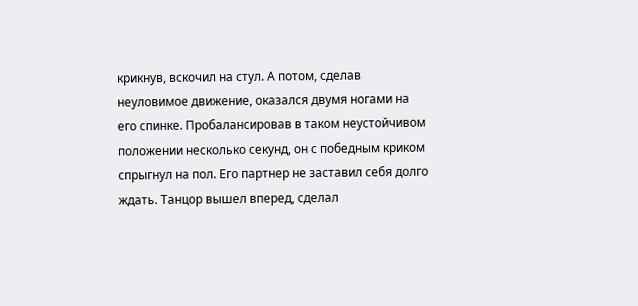крикнув, вскочил на стул. А потом, сделав неуловимое движение, оказался двумя ногами на его спинке. Пробалансировав в таком неустойчивом положении несколько секунд, он с победным криком спрыгнул на пол. Его партнер не заставил себя долго ждать. Танцор вышел вперед, сделал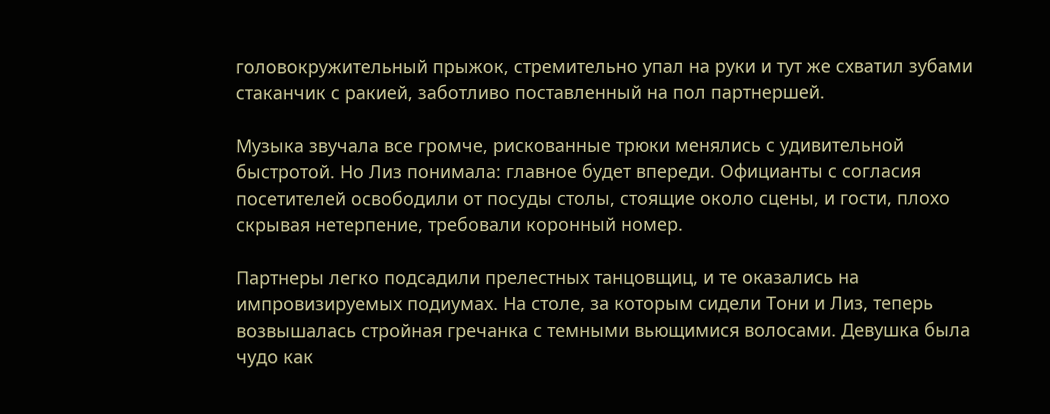головокружительный прыжок, стремительно упал на руки и тут же схватил зубами стаканчик с ракией, заботливо поставленный на пол партнершей.

Музыка звучала все громче, рискованные трюки менялись с удивительной быстротой. Но Лиз понимала: главное будет впереди. Официанты с согласия посетителей освободили от посуды столы, стоящие около сцены, и гости, плохо скрывая нетерпение, требовали коронный номер.

Партнеры легко подсадили прелестных танцовщиц, и те оказались на импровизируемых подиумах. На столе, за которым сидели Тони и Лиз, теперь возвышалась стройная гречанка с темными вьющимися волосами. Девушка была чудо как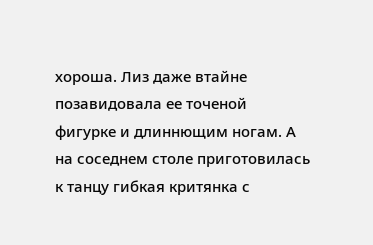хороша. Лиз даже втайне позавидовала ее точеной фигурке и длиннющим ногам. А на соседнем столе приготовилась к танцу гибкая критянка с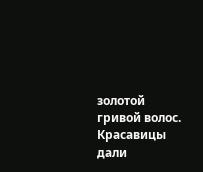золотой гривой волос. Красавицы дали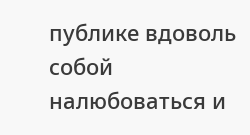публике вдоволь собой налюбоваться и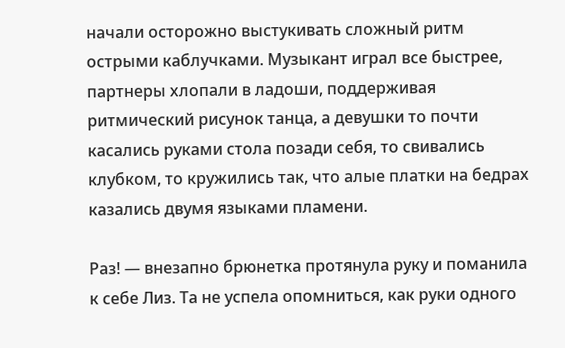начали осторожно выстукивать сложный ритм острыми каблучками. Музыкант играл все быстрее, партнеры хлопали в ладоши, поддерживая ритмический рисунок танца, а девушки то почти касались руками стола позади себя, то свивались клубком, то кружились так, что алые платки на бедрах казались двумя языками пламени.

Раз! — внезапно брюнетка протянула руку и поманила к себе Лиз. Та не успела опомниться, как руки одного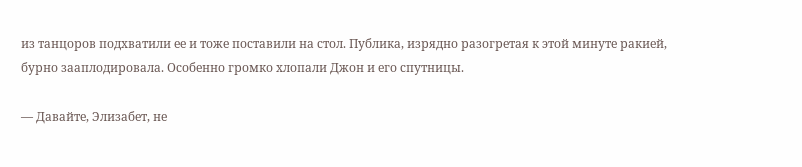из танцоров подхватили ее и тоже поставили на стол. Публика, изрядно разогретая к этой минуте ракией, бурно зааплодировала. Особенно громко хлопали Джон и его спутницы.

— Давайте, Элизабет, не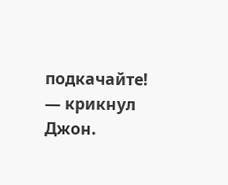подкачайте! — крикнул Джон.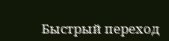Быстрый переход